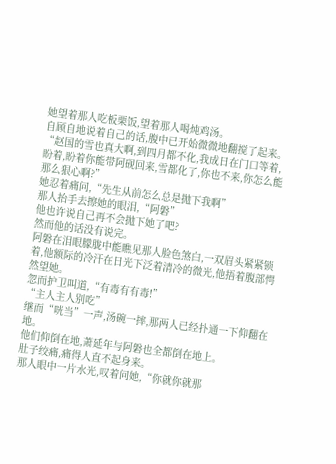她望着那人吃板栗饭,望着那人喝炖鸡汤。
自顾自地说着自己的话,腹中已开始微微地翻搅了起来。
“赵国的雪也真大啊,到四月都不化,我成日在门口等着,盼着,盼着你能带阿砚回来,雪都化了,你也不来,你怎么能那么狠心啊?”
她忍着痛问,“先生从前怎么总是抛下我啊”
那人抬手去擦她的眼泪,“阿磐”
他也许说自己再不会抛下她了吧?
然而他的话没有说完。
阿磐在泪眼朦胧中能瞧见那人脸色煞白,一双眉头紧紧锁着,他额际的冷汗在日光下泛着清冷的微光,他捂着腹部愕然望她。
忽而护卫叫道,“有毒有有毒!”
“主人主人别吃”
继而“咣当”一声,汤碗一摔,那两人已经扑通一下仰翻在地。
他们仰倒在地,萧延年与阿磐也全都倒在地上。
肚子绞痛,痛得人直不起身来。
那人眼中一片水光,叹着问她,“你就你就那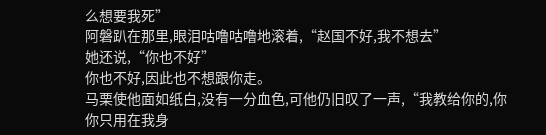么想要我死”
阿磐趴在那里,眼泪咕噜咕噜地滚着,“赵国不好,我不想去”
她还说,“你也不好”
你也不好,因此也不想跟你走。
马栗使他面如纸白,没有一分血色,可他仍旧叹了一声,“我教给你的,你你只用在我身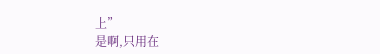上”
是啊,只用在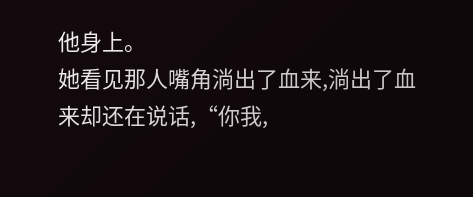他身上。
她看见那人嘴角淌出了血来,淌出了血来却还在说话,“你我,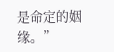是命定的姻缘。”